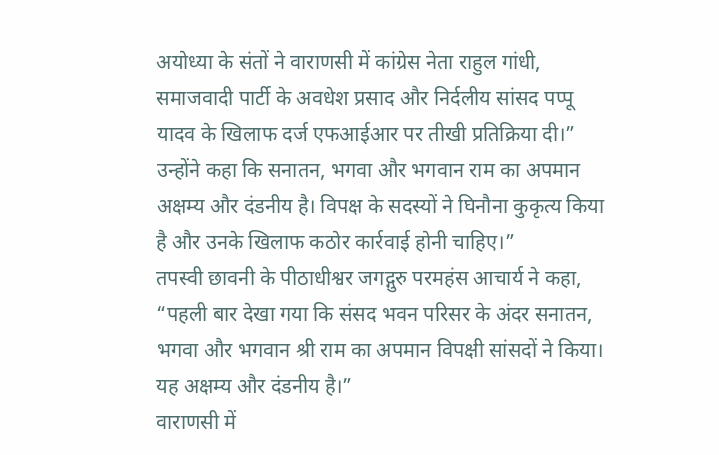अयोध्या के संतों ने वाराणसी में कांग्रेस नेता राहुल गांधी, समाजवादी पार्टी के अवधेश प्रसाद और निर्दलीय सांसद पप्पू यादव के खिलाफ दर्ज एफआईआर पर तीखी प्रतिक्रिया दी।”
उन्होंने कहा कि सनातन, भगवा और भगवान राम का अपमान अक्षम्य और दंडनीय है। विपक्ष के सदस्यों ने घिनौना कुकृत्य किया है और उनके खिलाफ कठोर कार्रवाई होनी चाहिए।”
तपस्वी छावनी के पीठाधीश्वर जगद्गुरु परमहंस आचार्य ने कहा, “पहली बार देखा गया कि संसद भवन परिसर के अंदर सनातन, भगवा और भगवान श्री राम का अपमान विपक्षी सांसदों ने किया। यह अक्षम्य और दंडनीय है।”
वाराणसी में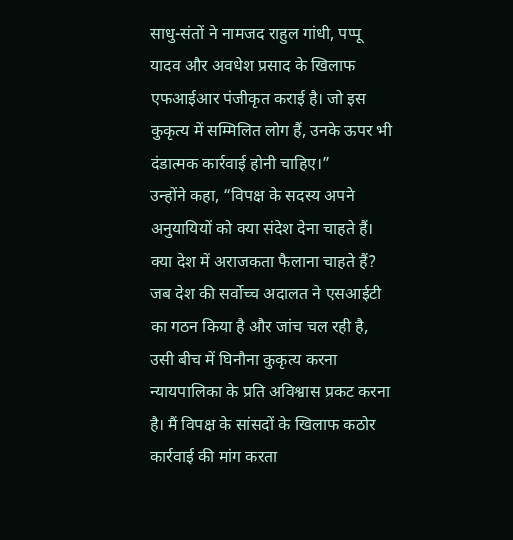साधु-संतों ने नामजद राहुल गांधी, पप्पू यादव और अवधेश प्रसाद के खिलाफ एफआईआर पंजीकृत कराई है। जो इस कुकृत्य में सम्मिलित लोग हैं, उनके ऊपर भी दंडात्मक कार्रवाई होनी चाहिए।”
उन्होंने कहा, “विपक्ष के सदस्य अपने अनुयायियों को क्या संदेश देना चाहते हैं। क्या देश में अराजकता फैलाना चाहते हैं? जब देश की सर्वोच्च अदालत ने एसआईटी का गठन किया है और जांच चल रही है, उसी बीच में घिनौना कुकृत्य करना न्यायपालिका के प्रति अविश्वास प्रकट करना है। मैं विपक्ष के सांसदों के खिलाफ कठोर कार्रवाई की मांग करता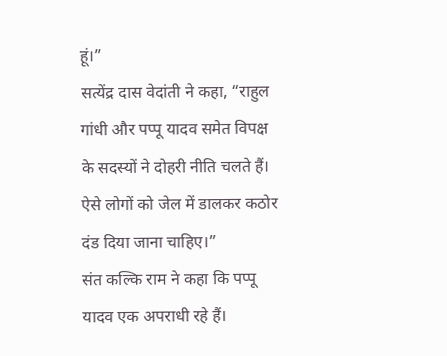हूं।”
सत्येंद्र दास वेदांती ने कहा, “राहुल गांधी और पप्पू यादव समेत विपक्ष के सदस्यों ने दोहरी नीति चलते हैं। ऐसे लोगों को जेल में डालकर कठोर दंड दिया जाना चाहिए।”
संत कल्कि राम ने कहा कि पप्पू यादव एक अपराधी रहे हैं।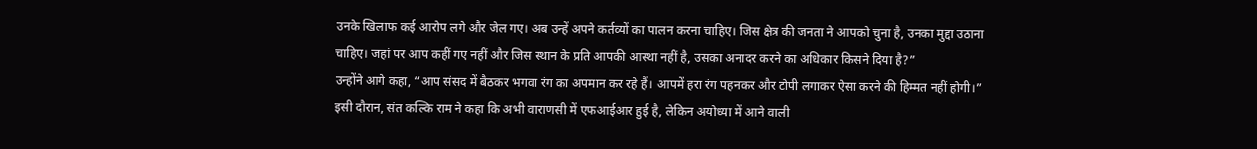उनके खिलाफ कई आरोप लगे और जेल गए। अब उन्हें अपने कर्तव्यों का पालन करना चाहिए। जिस क्षेत्र की जनता ने आपको चुना है, उनका मुद्दा उठाना चाहिए। जहां पर आप कहीं गए नहीं और जिस स्थान के प्रति आपकी आस्था नहीं है, उसका अनादर करने का अधिकार किसने दिया है?”
उन्होंने आगे कहा, “आप संसद में बैठकर भगवा रंग का अपमान कर रहे हैं। आपमें हरा रंग पहनकर और टोपी लगाकर ऐसा करने की हिम्मत नहीं होगी।”
इसी दौरान, संत कल्कि राम ने कहा कि अभी वाराणसी में एफआईआर हुई है, लेकिन अयोध्या में आने वाली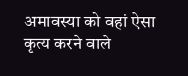अमावस्या को वहां ऐसा कृत्य करने वाले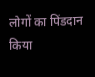लोगों का पिंडदान किया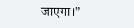जाएगा।”